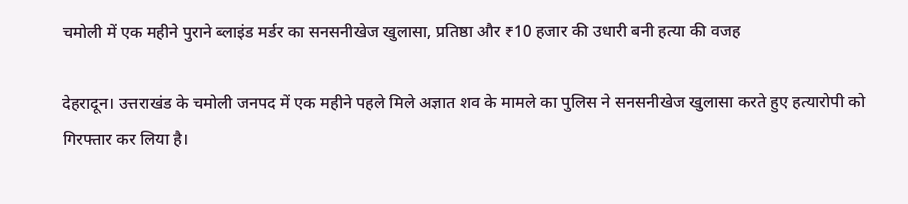चमोली में एक महीने पुराने ब्लाइंड मर्डर का सनसनीखेज खुलासा, प्रतिष्ठा और ₹10 हजार की उधारी बनी हत्या की वजह

देहरादून। उत्तराखंड के चमोली जनपद में एक महीने पहले मिले अज्ञात शव के मामले का पुलिस ने सनसनीखेज खुलासा करते हुए हत्यारोपी को गिरफ्तार कर लिया है।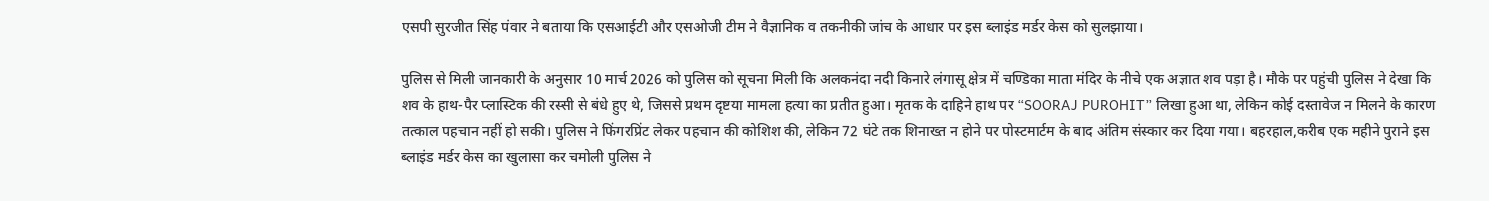एसपी सुरजीत सिंह पंवार ने बताया कि एसआईटी और एसओजी टीम ने वैज्ञानिक व तकनीकी जांच के आधार पर इस ब्लाइंड मर्डर केस को सुलझाया।

पुलिस से मिली जानकारी के अनुसार 10 मार्च 2026 को पुलिस को सूचना मिली कि अलकनंदा नदी किनारे लंगासू क्षेत्र में चण्डिका माता मंदिर के नीचे एक अज्ञात शव पड़ा है। मौके पर पहुंची पुलिस ने देखा कि शव के हाथ-पैर प्लास्टिक की रस्सी से बंधे हुए थे, जिससे प्रथम दृष्टया मामला हत्या का प्रतीत हुआ। मृतक के दाहिने हाथ पर “SOORAJ PUROHIT” लिखा हुआ था, लेकिन कोई दस्तावेज न मिलने के कारण तत्काल पहचान नहीं हो सकी। पुलिस ने फिंगरप्रिंट लेकर पहचान की कोशिश की, लेकिन 72 घंटे तक शिनाख्त न होने पर पोस्टमार्टम के बाद अंतिम संस्कार कर दिया गया। बहरहाल,करीब एक महीने पुराने इस ब्लाइंड मर्डर केस का खुलासा कर चमोली पुलिस ने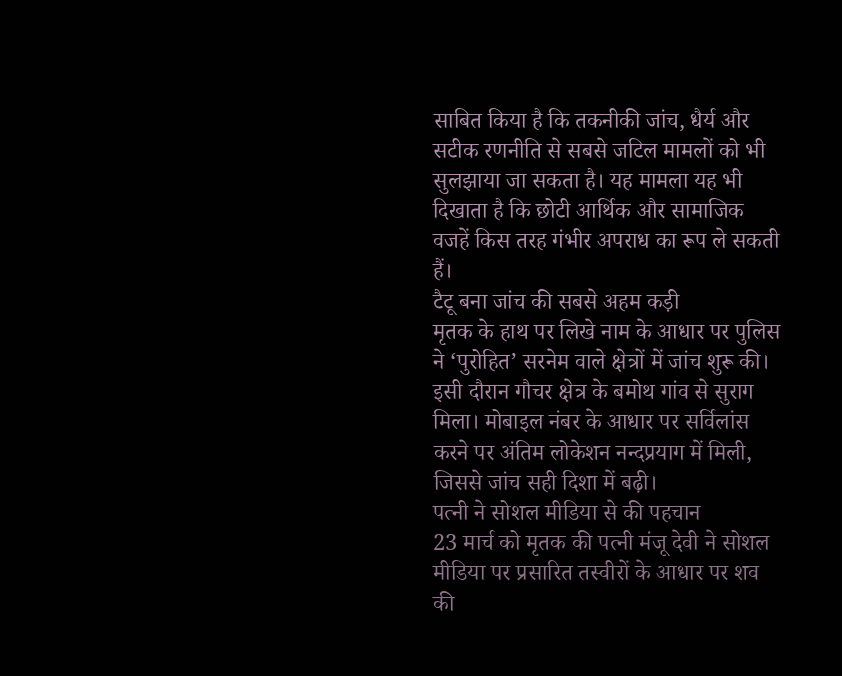साबित किया है कि तकनीकी जांच, धैर्य और सटीक रणनीति से सबसे जटिल मामलों को भी सुलझाया जा सकता है। यह मामला यह भी दिखाता है कि छोटी आर्थिक और सामाजिक वजहें किस तरह गंभीर अपराध का रूप ले सकती हैं।
टैटू बना जांच की सबसे अहम कड़ी
मृतक के हाथ पर लिखे नाम के आधार पर पुलिस ने ‘पुरोहित’ सरनेम वाले क्षेत्रों में जांच शुरू की। इसी दौरान गौचर क्षेत्र के बमोथ गांव से सुराग मिला। मोबाइल नंबर के आधार पर सर्विलांस करने पर अंतिम लोकेशन नन्दप्रयाग में मिली, जिससे जांच सही दिशा में बढ़ी।
पत्नी ने सोशल मीडिया से की पहचान
23 मार्च को मृतक की पत्नी मंजू देवी ने सोशल मीडिया पर प्रसारित तस्वीरों के आधार पर शव की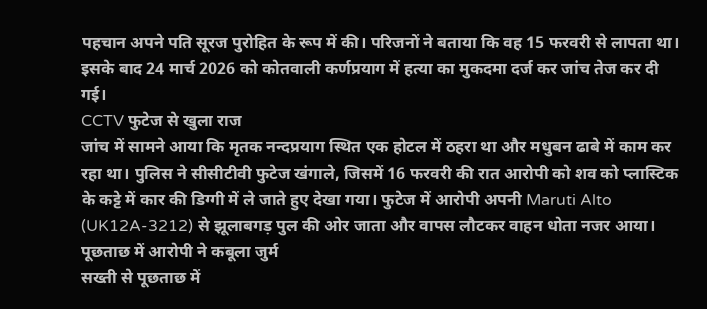पहचान अपने पति सूरज पुरोहित के रूप में की। परिजनों ने बताया कि वह 15 फरवरी से लापता था। इसके बाद 24 मार्च 2026 को कोतवाली कर्णप्रयाग में हत्या का मुकदमा दर्ज कर जांच तेज कर दी गई।
CCTV फुटेज से खुला राज
जांच में सामने आया कि मृतक नन्दप्रयाग स्थित एक होटल में ठहरा था और मधुबन ढाबे में काम कर रहा था। पुलिस ने सीसीटीवी फुटेज खंगाले, जिसमें 16 फरवरी की रात आरोपी को शव को प्लास्टिक के कट्टे में कार की डिग्गी में ले जाते हुए देखा गया। फुटेज में आरोपी अपनी Maruti Alto (UK12A-3212) से झूलाबगड़ पुल की ओर जाता और वापस लौटकर वाहन धोता नजर आया।
पूछताछ में आरोपी ने कबूला जुर्म
सख्ती से पूछताछ में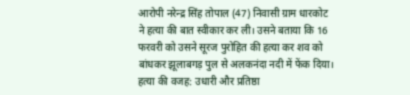आरोपी नरेन्द्र सिंह तोपाल (47) निवासी ग्राम धारकोट ने हत्या की बात स्वीकार कर ली। उसने बताया कि 16 फरवरी को उसने सूरज पुरोहित की हत्या कर शव को बांधकर झूलाबगड़ पुल से अलकनंदा नदी में फेंक दिया।
हत्या की वजह: उधारी और प्रतिष्ठा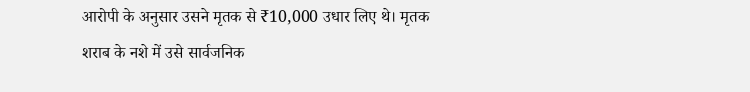आरोपी के अनुसार उसने मृतक से ₹10,000 उधार लिए थे। मृतक शराब के नशे में उसे सार्वजनिक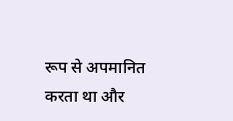रूप से अपमानित करता था और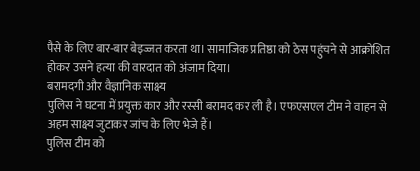पैसे के लिए बार-बार बेइज्जत करता था। सामाजिक प्रतिष्ठा को ठेस पहुंचने से आक्रोशित होकर उसने हत्या की वारदात को अंजाम दिया।
बरामदगी और वैज्ञानिक साक्ष्य
पुलिस ने घटना में प्रयुक्त कार और रस्सी बरामद कर ली है। एफएसएल टीम ने वाहन से अहम साक्ष्य जुटाकर जांच के लिए भेजे हैं।
पुलिस टीम को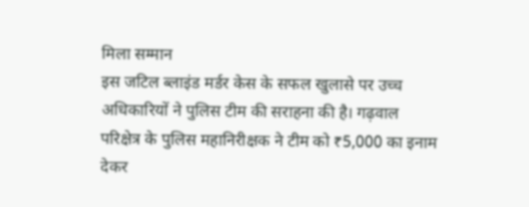मिला सम्मान
इस जटिल ब्लाइंड मर्डर केस के सफल खुलासे पर उच्च अधिकारियों ने पुलिस टीम की सराहना की है। गढ़वाल परिक्षेत्र के पुलिस महानिरीक्षक ने टीम को ₹5,000 का इनाम देकर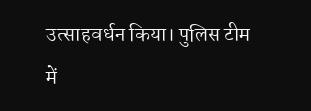उत्साहवर्धन किया। पुलिस टीम में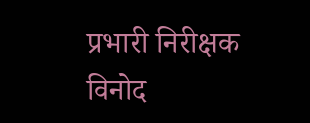प्रभारी निरीक्षक विनोद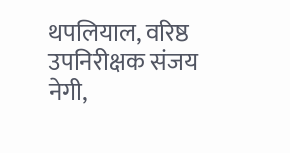थपलियाल, वरिष्ठ उपनिरीक्षक संजय नेगी,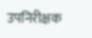उपनिरीक्षक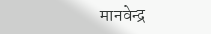मानवेन्द्र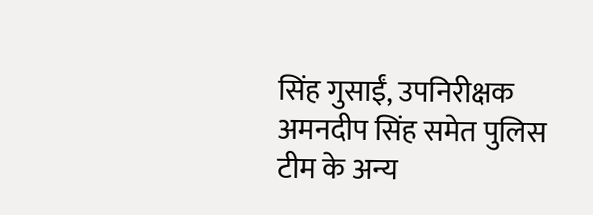सिंह गुसाईं, उपनिरीक्षक अमनदीप सिंह समेत पुलिस टीम के अन्य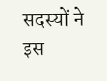सदस्यों ने इस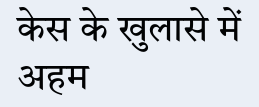केस के खुलासे में अहम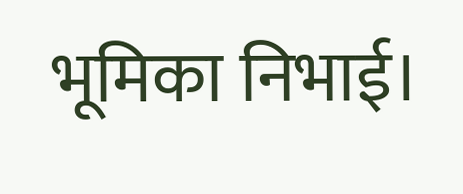भूमिका निभाई।